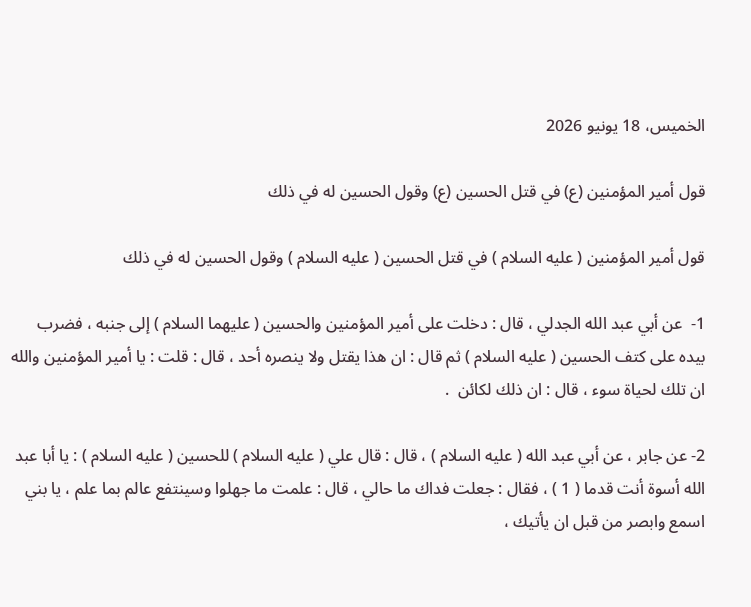الخميس، 18 يونيو 2026

قول أمير المؤمنين (ع) في قتل الحسين (ع) وقول الحسين له في ذلك

قول أمير المؤمنين ( عليه السلام ) في قتل الحسين ( عليه السلام ) وقول الحسين له في ذلك

1-  عن أبي عبد الله الجدلي ، قال : دخلت على أمير المؤمنين والحسين ( عليهما السلام ) إلى جنبه ، فضرب بيده على كتف الحسين ( عليه السلام ) ثم قال : ان هذا يقتل ولا ينصره أحد ، قال : قلت : يا أمير المؤمنين والله ان تلك لحياة سوء ، قال : ان ذلك لكائن  .

2- عن جابر ، عن أبي عبد الله ( عليه السلام ) ، قال : قال علي ( عليه السلام ) للحسين ( عليه السلام ) : يا أبا عبد الله أسوة أنت قدما ( 1 ) ، فقال : جعلت فداك ما حالي ، قال : علمت ما جهلوا وسينتفع عالم بما علم ، يا بني اسمع وابصر من قبل ان يأتيك ،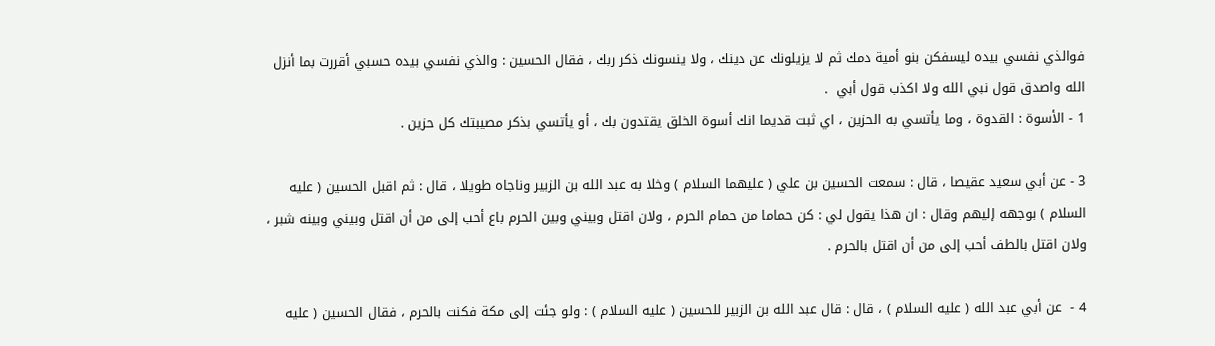فوالذي نفسي بيده ليسفكن بنو أمية دمك ثم لا يزيلونك عن دينك ، ولا ينسونك ذكر ربك ، فقال الحسين : والذي نفسي بيده حسبي أقررت بما أنزل الله واصدق قول نبي الله ولا اكذب قول أبي  .
1 - الأسوة : القدوة ، وما يأتسي به الحزين ، اي ثبت قديما انك أسوة الخلق يقتدون بك ، أو يأتسي بذكر مصيبتك كل حزين .

3 - عن أبي سعيد عقيصا ، قال : سمعت الحسين بن علي ( عليهما السلام ) وخلا به عبد الله بن الزبير وناجاه طويلا ، قال : ثم اقبل الحسين ( عليه السلام ) بوجهه إليهم وقال : ان هذا يقول لي : كن حماما من حمام الحرم ، ولان اقتل وبيني وبين الحرم باع أحب إلى من أن اقتل وبيني وبينه شبر ، ولان اقتل بالطف أحب إلى من أن اقتل بالحرم .

4 -  عن أبي عبد الله ( عليه السلام ) ، قال : قال عبد الله بن الزبير للحسين ( عليه السلام ) : ولو جئت إلى مكة فكنت بالحرم ، فقال الحسين ( عليه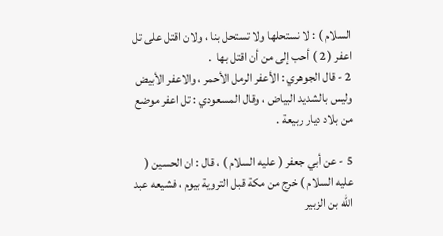السلام ) : لا نستحلها ولا تستحل بنا ، ولان اقتل على تل اعفر ( 2 ) أحب إلى من أن اقتل بها  .
2 - قال الجوهري : الأعفر الرمل الأحمر ، والاعفر الأبيض وليس بالشديد البياض ، وقال المسعودي : تل اعفر موضع من بلاد ديار ربيعة .

5 - عن أبي جعفر ( عليه السلام ) ، قال : ان الحسين ( عليه السلام ) خرج من مكة قبل التروية بيوم ، فشيعه عبد الله بن الزبير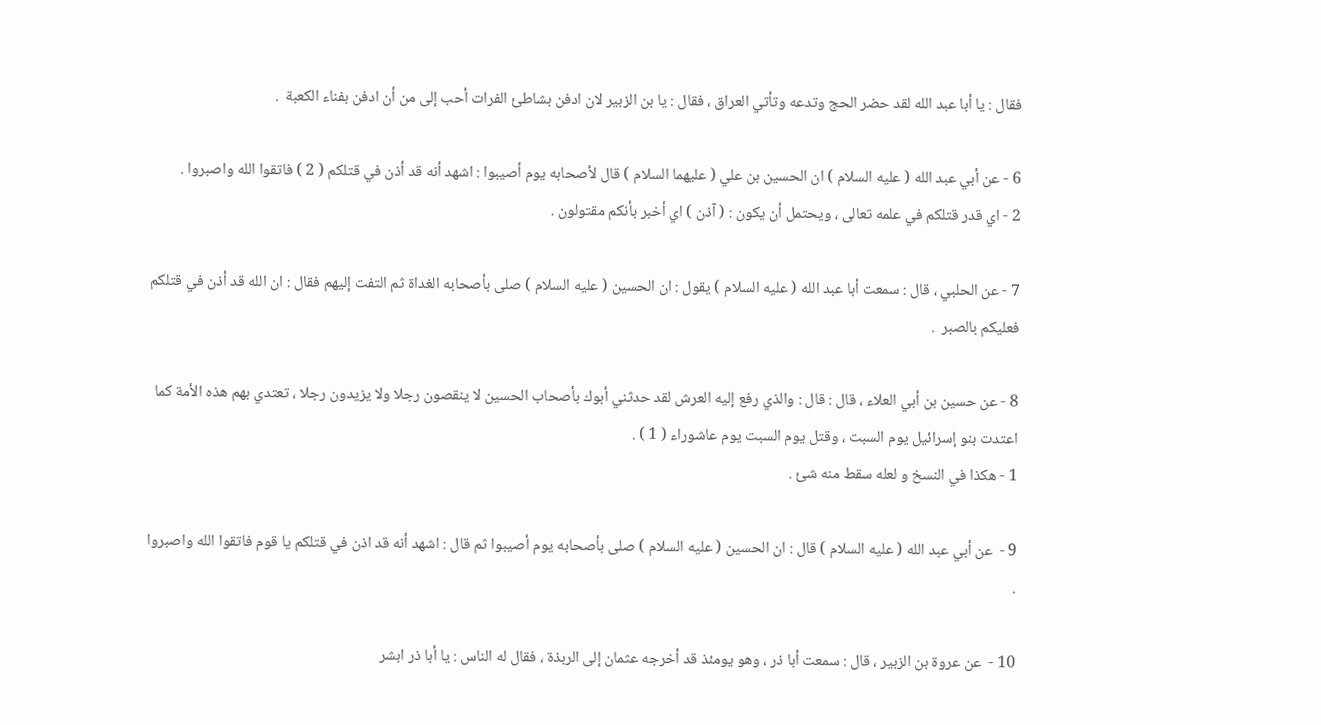فقال : يا أبا عبد الله لقد حضر الحج وتدعه وتأتي العراق ، فقال : يا بن الزبير لان ادفن بشاطئ الفرات أحب إلى من أن ادفن بفناء الكعبة  .

6 - عن أبي عبد الله ( عليه السلام ) ان الحسين بن علي ( عليهما السلام ) قال لأصحابه يوم أصيبوا : اشهد أنه قد أذن في قتلكم ( 2 ) فاتقوا الله واصبروا .
2 - اي قدر قتلكم في علمه تعالى ، ويحتمل أن يكون : ( آذن ) اي أخبر بأنكم مقتولون .

7 - عن الحلبي ، قال : سمعت أبا عبد الله ( عليه السلام ) يقول : ان الحسين ( عليه السلام ) صلى بأصحابه الغداة ثم التفت إليهم فقال : ان الله قد أذن في قتلكم فعليكم بالصبر  .

8 - عن حسين بن أبي العلاء ، قال : قال : والذي رفع إليه العرش لقد حدثني أبوك بأصحاب الحسين لا ينقصون رجلا ولا يزيدون رجلا ، تعتدي بهم هذه الأمة كما اعتدت بنو إسرائيل يوم السبت ، وقتل يوم السبت يوم عاشوراء ( 1 ) .
1 - هكذا في النسخ و لعله سقط منه شئ .

9 -  عن أبي عبد الله ( عليه السلام ) قال : ان الحسين ( عليه السلام ) صلى بأصحابه يوم أصيبوا ثم قال : اشهد أنه قد اذن في قتلكم يا قوم فاتقوا الله واصبروا .

10 -  عن عروة بن الزبير ، قال : سمعت أبا ذر ، وهو يومئذ قد أخرجه عثمان إلى الربذة ، فقال له الناس : يا أبا ذر ابشر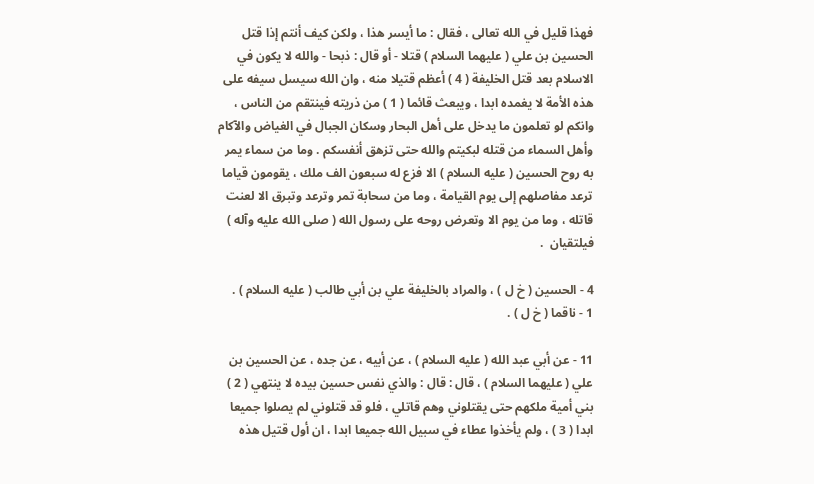فهذا قليل في الله تعالى ، فقال : ما أيسر هذا ، ولكن كيف أنتم إذا قتل الحسين بن علي ( عليهما السلام ) قتلا - أو قال : ذبحا - والله لا يكون في الاسلام بعد قتل الخليفة ( 4 ) أعظم قتيلا منه ، وان الله سيسل سيفه على هذه الأمة لا يغمده ابدا ، ويبعث قائما ( 1 ) من ذريته فينتقم من الناس ، وانكم لو تعلمون ما يدخل على أهل البحار وسكان الجبال في الغياض والآكام وأهل السماء من قتله لبكيتم والله حتى تزهق أنفسكم . وما من سماء يمر به روح الحسين ( عليه السلام ) الا فزع له سبعون الف ملك ، يقومون قياما ترعد مفاصلهم إلى يوم القيامة ، وما من سحابة تمر وترعد وتبرق الا لعنت قاتله ، وما من يوم الا وتعرض روحه على رسول الله ( صلى الله عليه وآله ) فيلتقيان  .

4 - الحسين ( خ ل ) ، والمراد بالخليفة علي بن أبي طالب ( عليه السلام ) .
1 - ناقما ( خ ل ) .

11 - عن أبي عبد الله ( عليه السلام ) ، عن أبيه ، عن جده ، عن الحسين بن علي ( عليهما السلام ) ، قال : قال : والذي نفس حسين بيده لا ينتهي ( 2 ) بني أمية ملكهم حتى يقتلوني وهم قاتلي ، فلو قد قتلوني لم يصلوا جميعا ابدا ( 3 ) ، ولم يأخذوا عطاء في سبيل الله جميعا ابدا ، ان أول قتيل هذه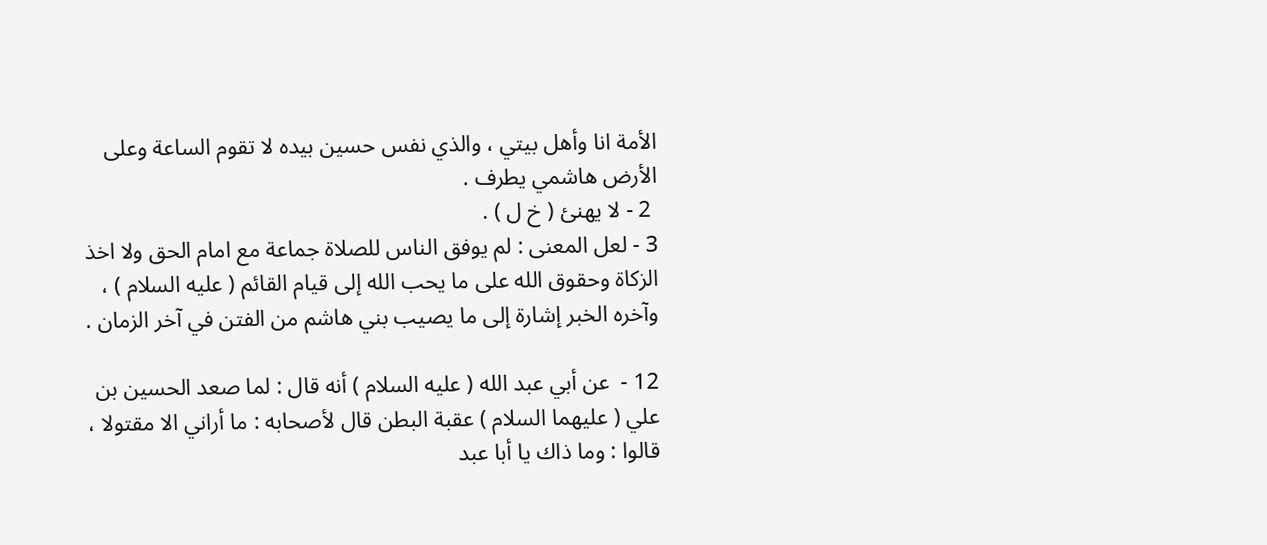الأمة انا وأهل بيتي ، والذي نفس حسين بيده لا تقوم الساعة وعلى الأرض هاشمي يطرف .
 2 - لا يهنئ ( خ ل ) .
3 - لعل المعنى : لم يوفق الناس للصلاة جماعة مع امام الحق ولا اخذ الزكاة وحقوق الله على ما يحب الله إلى قيام القائم ( عليه السلام ) ، وآخره الخبر إشارة إلى ما يصيب بني هاشم من الفتن في آخر الزمان .

12 -  عن أبي عبد الله ( عليه السلام ) أنه قال : لما صعد الحسين بن علي ( عليهما السلام ) عقبة البطن قال لأصحابه : ما أراني الا مقتولا ، قالوا : وما ذاك يا أبا عبد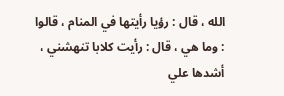الله ، قال : رؤيا رأيتها في المنام ، قالوا : وما هي ، قال : رأيت كلابا تنهشني ، أشدها علي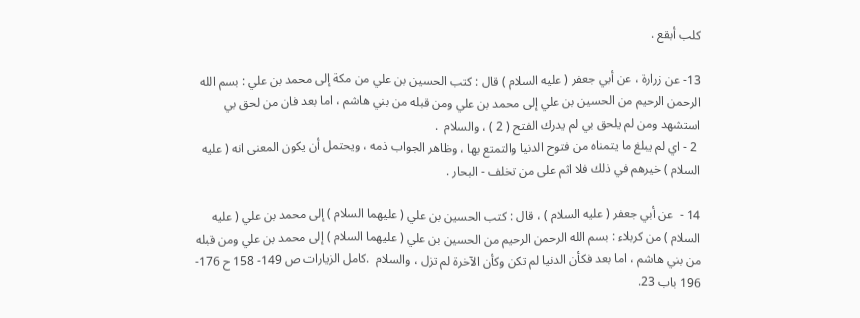كلب أبقع .

13- عن زرارة ، عن أبي جعفر ( عليه السلام ) قال : كتب الحسين بن علي من مكة إلى محمد بن علي : بسم الله الرحمن الرحيم من الحسين بن علي إلى محمد بن علي ومن قبله من بني هاشم ، اما بعد فان من لحق بي استشهد ومن لم يلحق بي لم يدرك الفتح ( 2 ) ، والسلام  .
 2 - اي لم يبلغ ما يتمناه من فتوح الدنيا والتمتع بها ، وظاهر الجواب ذمه ، ويحتمل أن يكون المعنى انه ( عليه السلام ) خيرهم في ذلك فلا اثم على من تخلف - البحار .

14 -  عن أبي جعفر ( عليه السلام ) ، قال : كتب الحسين بن علي ( عليهما السلام ) إلى محمد بن علي ( عليه السلام ) من كربلاء : بسم الله الرحمن الرحيم من الحسين بن علي ( عليهما السلام ) إلى محمد بن علي ومن قبله من بني هاشم ، اما بعد فكأن الدنيا لم تكن وكأن الآخرة لم تزل ، والسلام  .كامل الزيارات ص 149- 158 ح 176- 196 باب 23.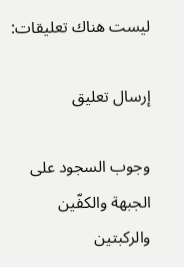ليست هناك تعليقات:

إرسال تعليق

وجوب السجود على الجبهة والكفّين والركبتين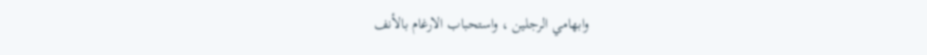وابهامي الرجلين ، واستحباب الارغام بالأنف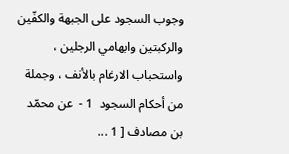وجوب السجود على الجبهة والكفّين والركبتين وابهامي الرجلين ، واستحباب الارغام بالأنف ، وجملة من أحكام السجود  1 -  عن محمّد بن مصادف [ 1 ...